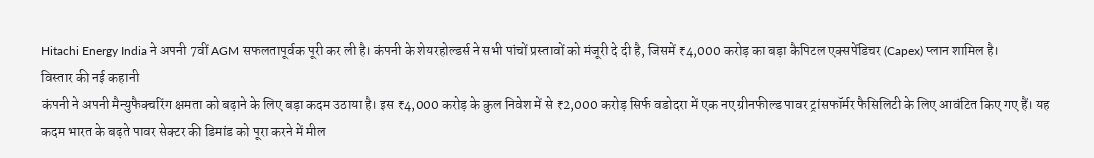Hitachi Energy India ने अपनी 7वीं AGM सफलतापूर्वक पूरी कर ली है। कंपनी के शेयरहोल्डर्स ने सभी पांचों प्रस्तावों को मंजूरी दे दी है, जिसमें ₹4,000 करोड़ का बड़ा कैपिटल एक्सपेंडिचर (Capex) प्लान शामिल है।
विस्तार की नई कहानी
कंपनी ने अपनी मैन्युफैक्चरिंग क्षमता को बढ़ाने के लिए बड़ा कदम उठाया है। इस ₹4,000 करोड़ के कुल निवेश में से ₹2,000 करोड़ सिर्फ वडोदरा में एक नए ग्रीनफील्ड पावर ट्रांसफॉर्मर फैसिलिटी के लिए आवंटित किए गए हैं। यह कदम भारत के बढ़ते पावर सेक्टर की डिमांड को पूरा करने में मील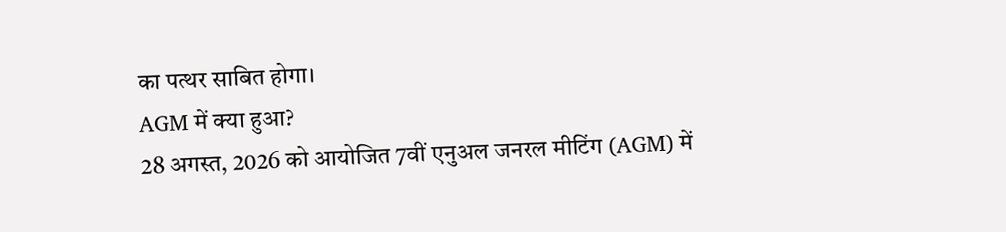का पत्थर साबित होगा।
AGM में क्या हुआ?
28 अगस्त, 2026 को आयोजित 7वीं एनुअल जनरल मीटिंग (AGM) में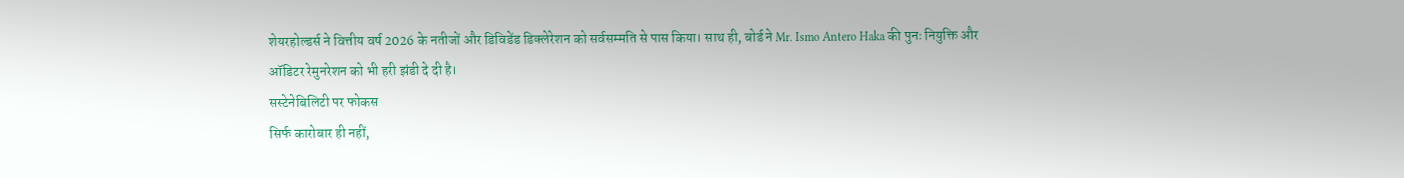शेयरहोल्डर्स ने वित्तीय वर्ष 2026 के नतीजों और डिविडेंड डिक्लेरेशन को सर्वसम्मति से पास किया। साथ ही, बोर्ड ने Mr. Ismo Antero Haka की पुनः नियुक्ति और ऑडिटर रेमुनरेशन को भी हरी झंडी दे दी है।
सस्टेनेबिलिटी पर फोकस
सिर्फ कारोबार ही नहीं,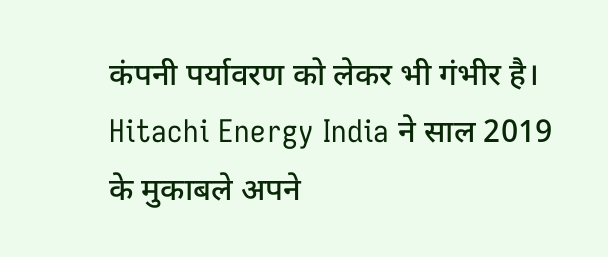कंपनी पर्यावरण को लेकर भी गंभीर है। Hitachi Energy India ने साल 2019 के मुकाबले अपने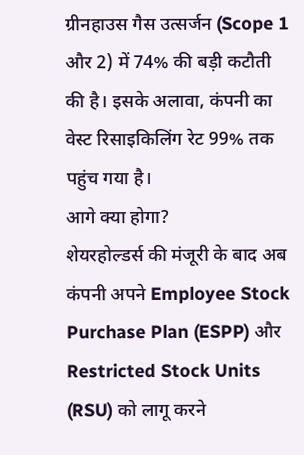ग्रीनहाउस गैस उत्सर्जन (Scope 1 और 2) में 74% की बड़ी कटौती की है। इसके अलावा, कंपनी का वेस्ट रिसाइकिलिंग रेट 99% तक पहुंच गया है।
आगे क्या होगा?
शेयरहोल्डर्स की मंजूरी के बाद अब कंपनी अपने Employee Stock Purchase Plan (ESPP) और Restricted Stock Units (RSU) को लागू करने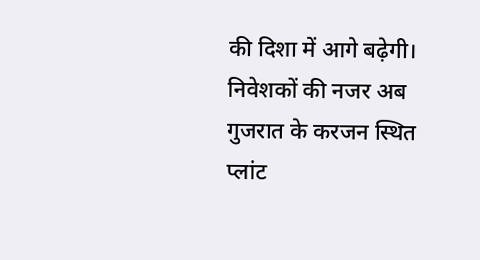की दिशा में आगे बढ़ेगी। निवेशकों की नजर अब गुजरात के करजन स्थित प्लांट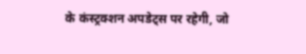के कंस्ट्रक्शन अपडेट्स पर रहेगी, जो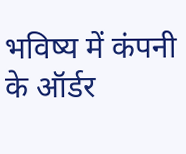भविष्य में कंपनी के ऑर्डर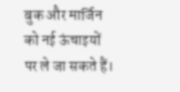बुक और मार्जिन को नई ऊंचाइयों पर ले जा सकते हैं।